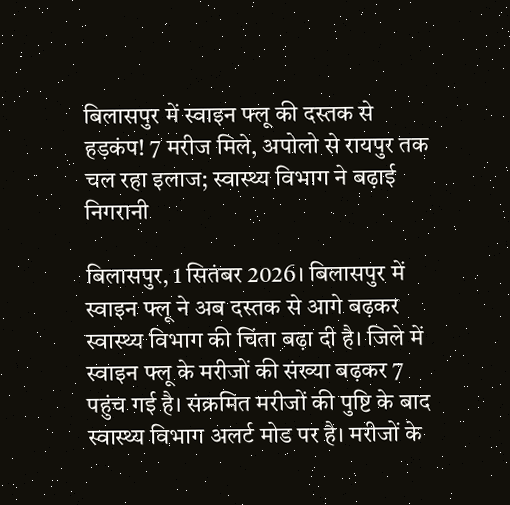बिलासपुर में स्वाइन फ्लू की दस्तक से हड़कंप! 7 मरीज मिले, अपोलो से रायपुर तक चल रहा इलाज; स्वास्थ्य विभाग ने बढ़ाई निगरानी

बिलासपुर, 1 सितंबर 2026। बिलासपुर में स्वाइन फ्लू ने अब दस्तक से आगे बढ़कर स्वास्थ्य विभाग की चिंता बढ़ा दी है। जिले में स्वाइन फ्लू के मरीजों की संख्या बढ़कर 7 पहुंच गई है। संक्रमित मरीजों की पुष्टि के बाद स्वास्थ्य विभाग अलर्ट मोड पर है। मरीजों के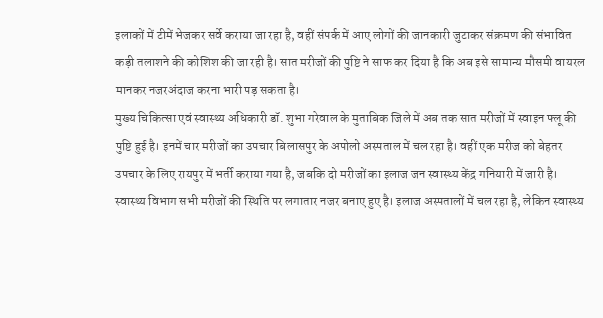इलाकों में टीमें भेजकर सर्वे कराया जा रहा है, वहीं संपर्क में आए लोगों की जानकारी जुटाकर संक्रमण की संभावित कड़ी तलाशने की कोशिश की जा रही है। सात मरीजों की पुष्टि ने साफ कर दिया है कि अब इसे सामान्य मौसमी वायरल मानकर नजरअंदाज करना भारी पड़ सकता है।
मुख्य चिकित्सा एवं स्वास्थ्य अधिकारी डॉ. शुभा गरेवाल के मुताबिक जिले में अब तक सात मरीजों में स्वाइन फ्लू की पुष्टि हुई है। इनमें चार मरीजों का उपचार बिलासपुर के अपोलो अस्पताल में चल रहा है। वहीं एक मरीज को बेहतर उपचार के लिए रायपुर में भर्ती कराया गया है, जबकि दो मरीजों का इलाज जन स्वास्थ्य केंद्र गनियारी में जारी है। स्वास्थ्य विभाग सभी मरीजों की स्थिति पर लगातार नजर बनाए हुए है। इलाज अस्पतालों में चल रहा है, लेकिन स्वास्थ्य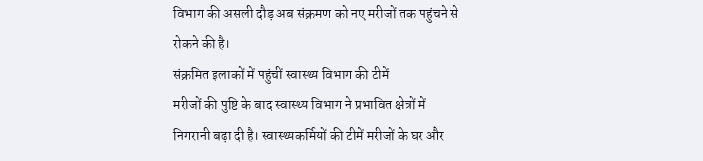विभाग की असली दौड़ अब संक्रमण को नए मरीजों तक पहुंचने से रोकने की है।
संक्रमित इलाकों में पहुंचीं स्वास्थ्य विभाग की टीमें
मरीजों की पुष्टि के बाद स्वास्थ्य विभाग ने प्रभावित क्षेत्रों में निगरानी बढ़ा दी है। स्वास्थ्यकर्मियों की टीमें मरीजों के घर और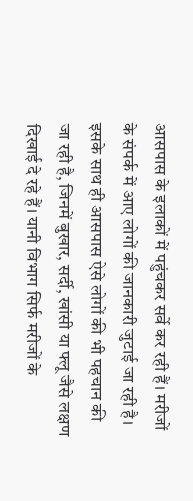आसपास के इलाकों में पहुंचकर सर्वे कर रही हैं। मरीजों के संपर्क में आए लोगों की जानकारी जुटाई जा रही है। इसके साथ ही आसपास ऐसे लोगों की भी पहचान की जा रही है, जिनमें बुखार, सर्दी, खांसी या फ्लू जैसे लक्षण दिखाई दे रहे हैं। यानी विभाग सिर्फ मरीजों के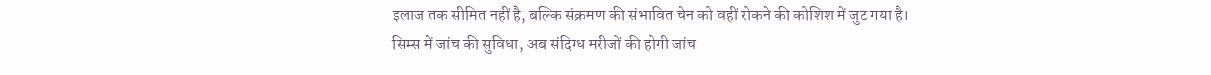इलाज तक सीमित नहीं है, बल्कि संक्रमण की संभावित चेन को वहीं रोकने की कोशिश में जुट गया है।
सिम्स में जांच की सुविधा, अब संदिग्ध मरीजों की होगी जांच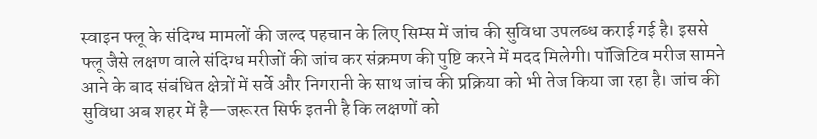स्वाइन फ्लू के संदिग्ध मामलों की जल्द पहचान के लिए सिम्स में जांच की सुविधा उपलब्ध कराई गई है। इससे फ्लू जैसे लक्षण वाले संदिग्ध मरीजों की जांच कर संक्रमण की पुष्टि करने में मदद मिलेगी। पॉजिटिव मरीज सामने आने के बाद संबंधित क्षेत्रों में सर्वे और निगरानी के साथ जांच की प्रक्रिया को भी तेज किया जा रहा है। जांच की सुविधा अब शहर में है—जरूरत सिर्फ इतनी है कि लक्षणों को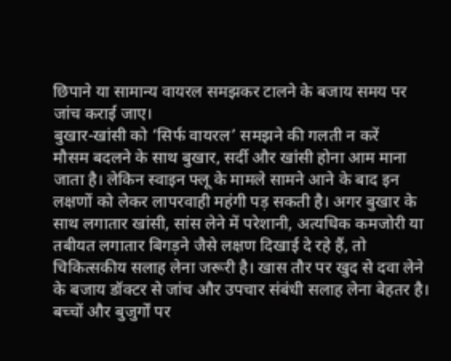छिपाने या सामान्य वायरल समझकर टालने के बजाय समय पर जांच कराई जाए।
बुखार-खांसी को ‘सिर्फ वायरल’ समझने की गलती न करें
मौसम बदलने के साथ बुखार, सर्दी और खांसी होना आम माना जाता है। लेकिन स्वाइन फ्लू के मामले सामने आने के बाद इन लक्षणों को लेकर लापरवाही महंगी पड़ सकती है। अगर बुखार के साथ लगातार खांसी, सांस लेने में परेशानी, अत्यधिक कमजोरी या तबीयत लगातार बिगड़ने जैसे लक्षण दिखाई दे रहे हैं, तो चिकित्सकीय सलाह लेना जरूरी है। खास तौर पर खुद से दवा लेने के बजाय डॉक्टर से जांच और उपचार संबंधी सलाह लेना बेहतर है।
बच्चों और बुजुर्गों पर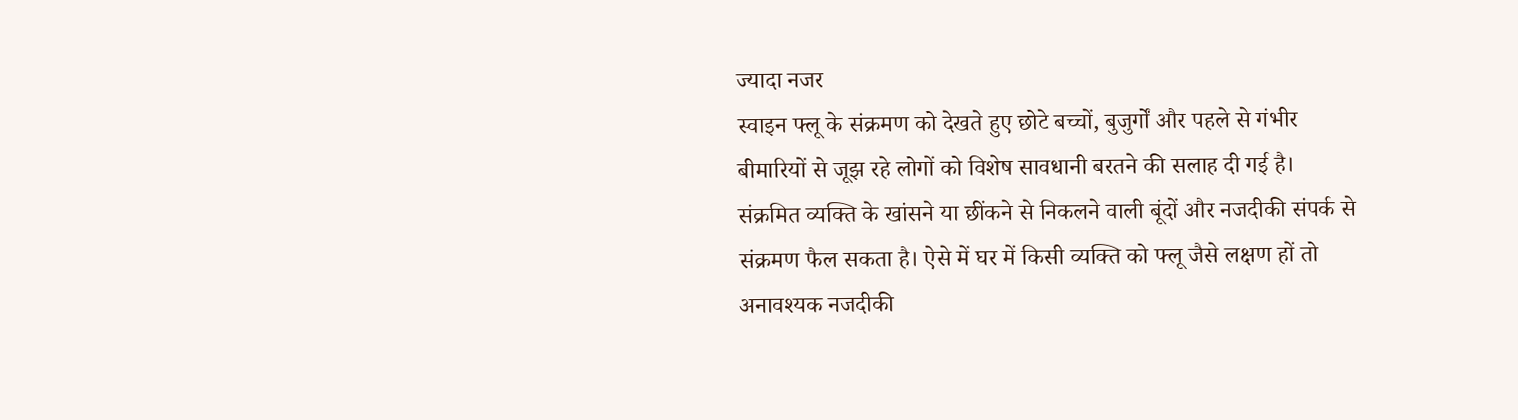ज्यादा नजर
स्वाइन फ्लू के संक्रमण को देखते हुए छोटे बच्चों, बुजुर्गों और पहले से गंभीर बीमारियों से जूझ रहे लोगों को विशेष सावधानी बरतने की सलाह दी गई है। संक्रमित व्यक्ति के खांसने या छींकने से निकलने वाली बूंदों और नजदीकी संपर्क से संक्रमण फैल सकता है। ऐसे में घर में किसी व्यक्ति को फ्लू जैसे लक्षण हों तो अनावश्यक नजदीकी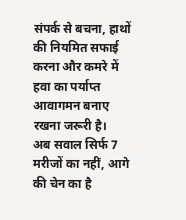संपर्क से बचना, हाथों की नियमित सफाई करना और कमरे में हवा का पर्याप्त आवागमन बनाए रखना जरूरी है।
अब सवाल सिर्फ 7 मरीजों का नहीं, आगे की चेन का है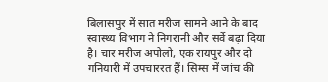बिलासपुर में सात मरीज सामने आने के बाद स्वास्थ्य विभाग ने निगरानी और सर्वे बढ़ा दिया है। चार मरीज अपोलो, एक रायपुर और दो गनियारी में उपचाररत हैं। सिम्स में जांच की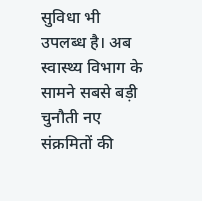सुविधा भी उपलब्ध है। अब स्वास्थ्य विभाग के सामने सबसे बड़ी चुनौती नए संक्रमितों की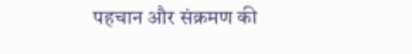पहचान और संक्रमण की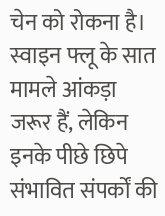चेन को रोकना है। स्वाइन फ्लू के सात मामले आंकड़ा जरूर हैं, लेकिन इनके पीछे छिपे संभावित संपर्कों की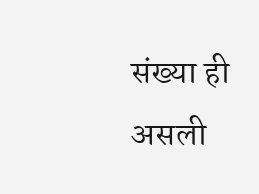संख्या ही असली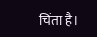चिंता है।